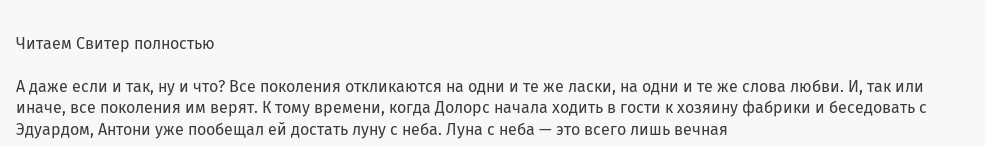Читаем Свитер полностью

А даже если и так, ну и что? Все поколения откликаются на одни и те же ласки, на одни и те же слова любви. И, так или иначе, все поколения им верят. К тому времени, когда Долорс начала ходить в гости к хозяину фабрики и беседовать с Эдуардом, Антони уже пообещал ей достать луну с неба. Луна с неба — это всего лишь вечная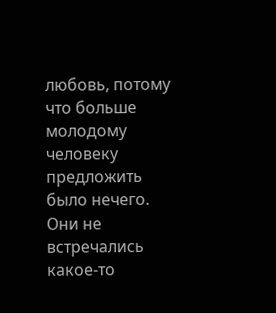любовь, потому что больше молодому человеку предложить было нечего. Они не встречались какое-то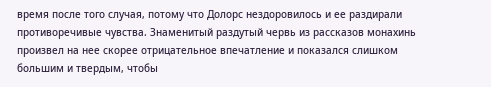время после того случая, потому что Долорс нездоровилось и ее раздирали противоречивые чувства. Знаменитый раздутый червь из рассказов монахинь произвел на нее скорее отрицательное впечатление и показался слишком большим и твердым, чтобы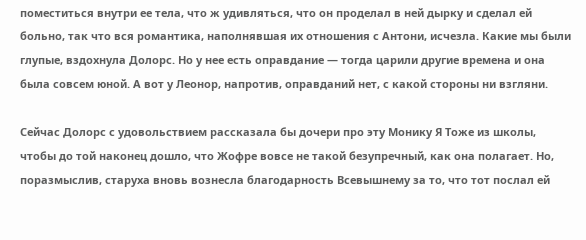поместиться внутри ее тела, что ж удивляться, что он проделал в ней дырку и сделал ей больно, так что вся романтика, наполнявшая их отношения с Антони, исчезла. Какие мы были глупые, вздохнула Долорс. Но у нее есть оправдание — тогда царили другие времена и она была совсем юной. А вот у Леонор, напротив, оправданий нет, с какой стороны ни взгляни.

Сейчас Долорс с удовольствием рассказала бы дочери про эту Монику Я Тоже из школы, чтобы до той наконец дошло, что Жофре вовсе не такой безупречный, как она полагает. Но, поразмыслив, старуха вновь вознесла благодарность Всевышнему за то, что тот послал ей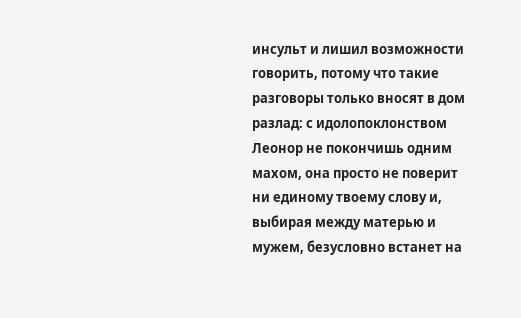инсульт и лишил возможности говорить, потому что такие разговоры только вносят в дом разлад: с идолопоклонством Леонор не покончишь одним махом, она просто не поверит ни единому твоему слову и, выбирая между матерью и мужем, безусловно встанет на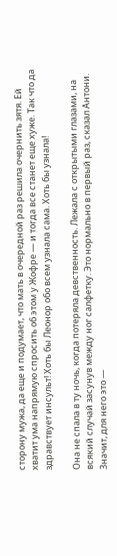сторону мужа, да еще и подумает, что мать в очередной раз решила очернить зятя. Ей хватит ума напрямую спросить об этом у Жофре — и тогда все станет еще хуже. Так что да здравствует инсульт! Хоть бы Леонор обо всем узнала сама. Хоть бы узнала!

Она не спала в ту ночь, когда потеряла девственность. Лежала с открытыми глазами, на всякий случай засунув между ног салфетку. Это нормально в первый раз, сказал Антони. Значит, для него это —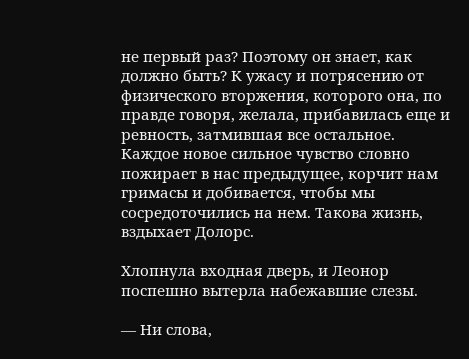не первый раз? Поэтому он знает, как должно быть? К ужасу и потрясению от физического вторжения, которого она, по правде говоря, желала, прибавилась еще и ревность, затмившая все остальное. Каждое новое сильное чувство словно пожирает в нас предыдущее, корчит нам гримасы и добивается, чтобы мы сосредоточились на нем. Такова жизнь, вздыхает Долорс.

Хлопнула входная дверь, и Леонор поспешно вытерла набежавшие слезы.

— Ни слова,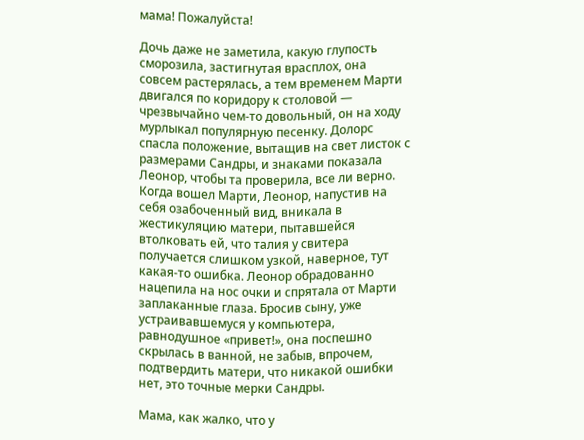мама! Пожалуйста!

Дочь даже не заметила, какую глупость сморозила, застигнутая врасплох, она совсем растерялась, а тем временем Марти двигался по коридору к столовой — чрезвычайно чем-то довольный, он на ходу мурлыкал популярную песенку. Долорс спасла положение, вытащив на свет листок с размерами Сандры, и знаками показала Леонор, чтобы та проверила, все ли верно. Когда вошел Марти, Леонор, напустив на себя озабоченный вид, вникала в жестикуляцию матери, пытавшейся втолковать ей, что талия у свитера получается слишком узкой, наверное, тут какая-то ошибка. Леонор обрадованно нацепила на нос очки и спрятала от Марти заплаканные глаза. Бросив сыну, уже устраивавшемуся у компьютера, равнодушное «привет!», она поспешно скрылась в ванной, не забыв, впрочем, подтвердить матери, что никакой ошибки нет, это точные мерки Сандры.

Мама, как жалко, что у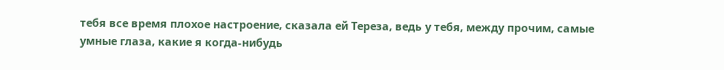тебя все время плохое настроение, сказала ей Тереза, ведь у тебя, между прочим, самые умные глаза, какие я когда-нибудь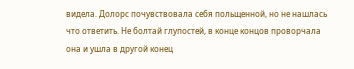видела. Долорс почувствовала себя польщенной, но не нашлась что ответить. Не болтай глупостей, в конце концов проворчала она и ушла в другой конец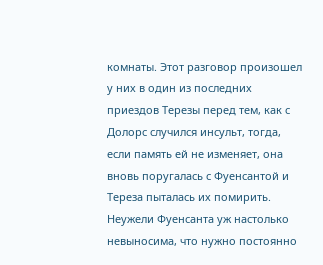комнаты. Этот разговор произошел у них в один из последних приездов Терезы перед тем, как с Долорс случился инсульт, тогда, если память ей не изменяет, она вновь поругалась с Фуенсантой и Тереза пыталась их помирить. Неужели Фуенсанта уж настолько невыносима, что нужно постоянно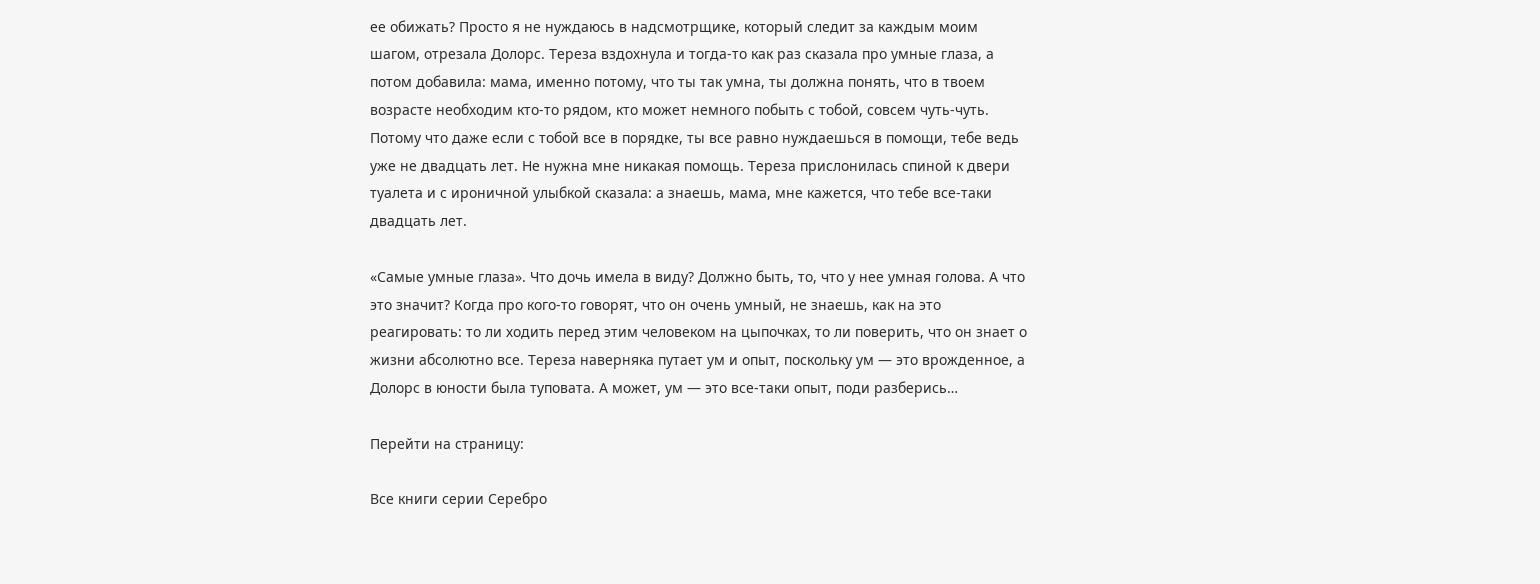ее обижать? Просто я не нуждаюсь в надсмотрщике, который следит за каждым моим шагом, отрезала Долорс. Тереза вздохнула и тогда-то как раз сказала про умные глаза, а потом добавила: мама, именно потому, что ты так умна, ты должна понять, что в твоем возрасте необходим кто-то рядом, кто может немного побыть с тобой, совсем чуть-чуть. Потому что даже если с тобой все в порядке, ты все равно нуждаешься в помощи, тебе ведь уже не двадцать лет. Не нужна мне никакая помощь. Тереза прислонилась спиной к двери туалета и с ироничной улыбкой сказала: а знаешь, мама, мне кажется, что тебе все-таки двадцать лет.

«Самые умные глаза». Что дочь имела в виду? Должно быть, то, что у нее умная голова. А что это значит? Когда про кого-то говорят, что он очень умный, не знаешь, как на это реагировать: то ли ходить перед этим человеком на цыпочках, то ли поверить, что он знает о жизни абсолютно все. Тереза наверняка путает ум и опыт, поскольку ум — это врожденное, а Долорс в юности была туповата. А может, ум — это все-таки опыт, поди разберись…

Перейти на страницу:

Все книги серии Серебро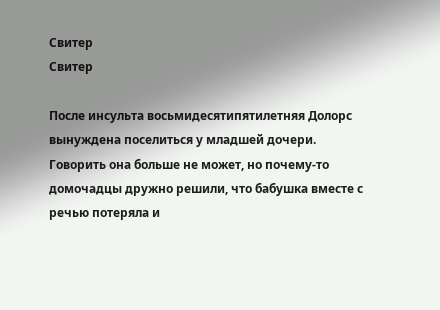Свитер
Свитер

После инсульта восьмидесятипятилетняя Долорс вынуждена поселиться у младшей дочери. Говорить она больше не может, но почему-то домочадцы дружно решили, что бабушка вместе с речью потеряла и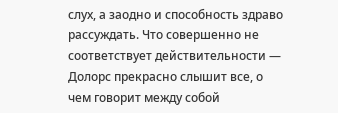слух, а заодно и способность здраво рассуждать. Что совершенно не соответствует действительности — Долорс прекрасно слышит все, о чем говорит между собой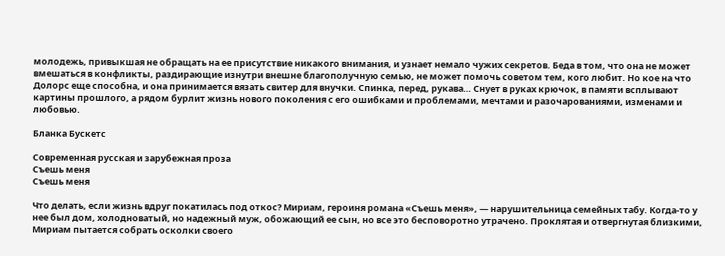молодежь, привыкшая не обращать на ее присутствие никакого внимания, и узнает немало чужих секретов. Беда в том, что она не может вмешаться в конфликты, раздирающие изнутри внешне благополучную семью, не может помочь советом тем, кого любит. Но кое на что Долорс еще способна, и она принимается вязать свитер для внучки. Спинка, перед, рукава… Снует в руках крючок, в памяти всплывают картины прошлого, а рядом бурлит жизнь нового поколения с его ошибками и проблемами, мечтами и разочарованиями, изменами и любовью.

Бланка Бускетс

Современная русская и зарубежная проза
Съешь меня
Съешь меня

Что делать, если жизнь вдруг покатилась под откос? Мириам, героиня романа «Съешь меня», — нарушительница семейных табу. Когда-то у нее был дом, холодноватый, но надежный муж, обожающий ее сын, но все это бесповоротно утрачено. Проклятая и отвергнутая близкими, Мириам пытается собрать осколки своего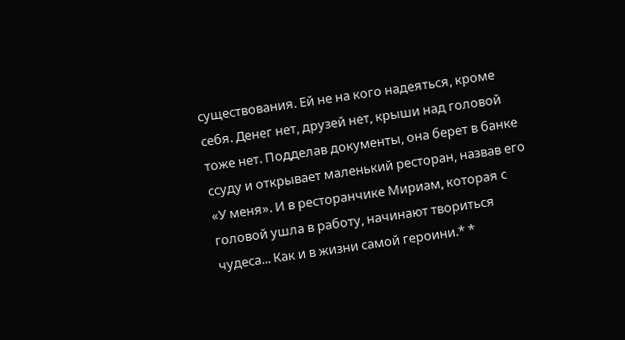существования. Ей не на кого надеяться, кроме себя. Денег нет, друзей нет, крыши над головой тоже нет. Подделав документы, она берет в банке ссуду и открывает маленький ресторан, назвав его «У меня». И в ресторанчике Мириам, которая с головой ушла в работу, начинают твориться чудеса... Как и в жизни самой героини.* *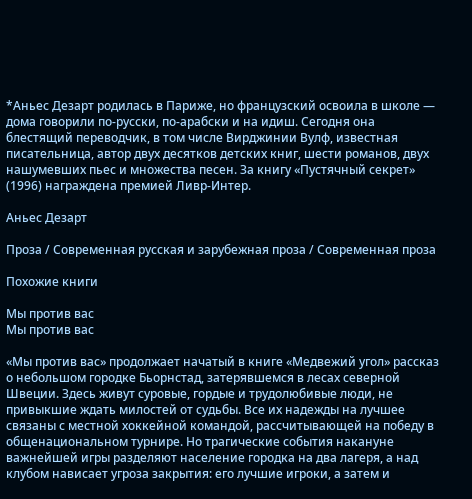*Аньес Дезарт родилась в Париже, но французский освоила в школе — дома говорили по-русски, по-арабски и на идиш. Сегодня она блестящий переводчик, в том числе Вирджинии Вулф, известная писательница, автор двух десятков детских книг, шести романов, двух нашумевших пьес и множества песен. За книгу «Пустячный секрет» (1996) награждена премией Ливр-Интер.

Аньес Дезарт

Проза / Современная русская и зарубежная проза / Современная проза

Похожие книги

Мы против вас
Мы против вас

«Мы против вас» продолжает начатый в книге «Медвежий угол» рассказ о небольшом городке Бьорнстад, затерявшемся в лесах северной Швеции. Здесь живут суровые, гордые и трудолюбивые люди, не привыкшие ждать милостей от судьбы. Все их надежды на лучшее связаны с местной хоккейной командой, рассчитывающей на победу в общенациональном турнире. Но трагические события накануне важнейшей игры разделяют население городка на два лагеря, а над клубом нависает угроза закрытия: его лучшие игроки, а затем и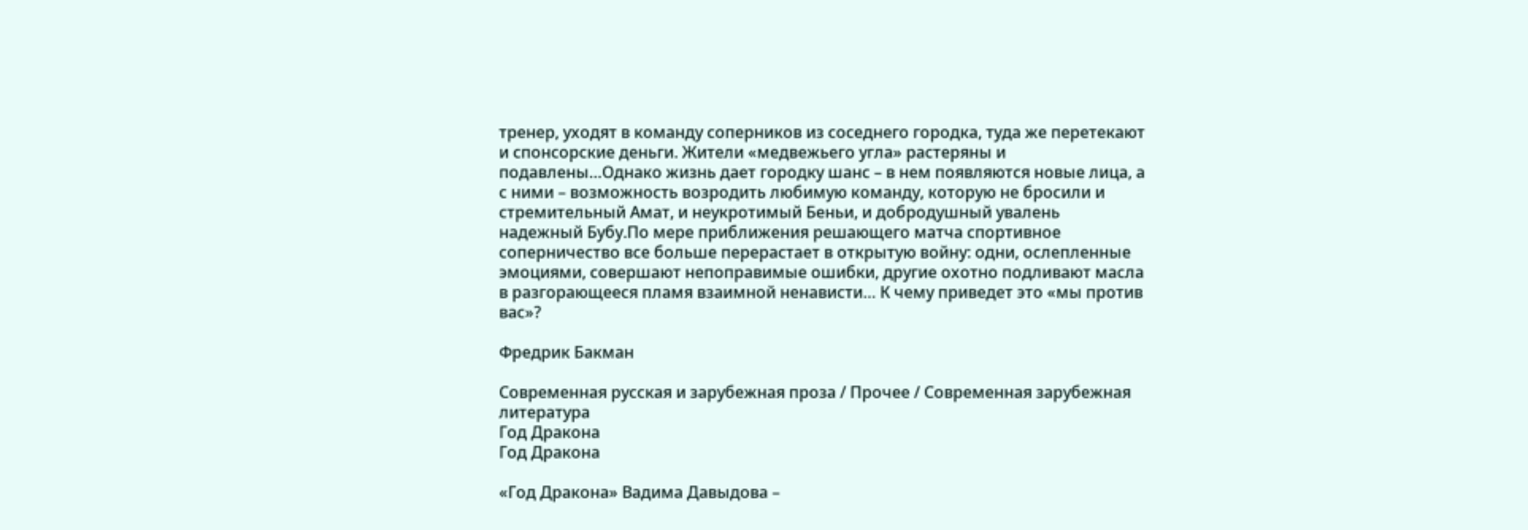тренер, уходят в команду соперников из соседнего городка, туда же перетекают и спонсорские деньги. Жители «медвежьего угла» растеряны и подавлены…Однако жизнь дает городку шанс – в нем появляются новые лица, а с ними – возможность возродить любимую команду, которую не бросили и стремительный Амат, и неукротимый Беньи, и добродушный увалень надежный Бубу.По мере приближения решающего матча спортивное соперничество все больше перерастает в открытую войну: одни, ослепленные эмоциями, совершают непоправимые ошибки, другие охотно подливают масла в разгорающееся пламя взаимной ненависти… К чему приведет это «мы против вас»?

Фредрик Бакман

Современная русская и зарубежная проза / Прочее / Современная зарубежная литература
Год Дракона
Год Дракона

«Год Дракона» Вадима Давыдова –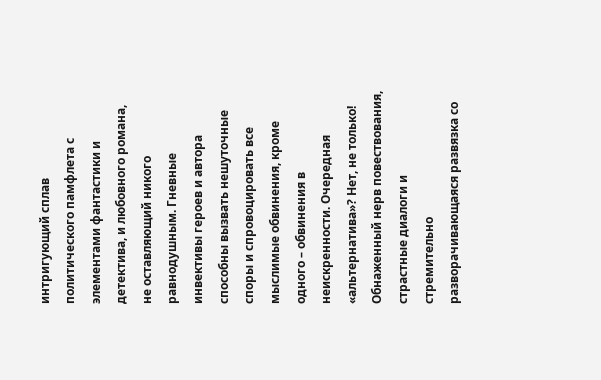интригующий сплав политического памфлета с элементами фантастики и детектива, и любовного романа, не оставляющий никого равнодушным. Гневные инвективы героев и автора способны вызвать нешуточные споры и спровоцировать все мыслимые обвинения, кроме одного – обвинения в неискренности. Очередная «альтернатива»? Нет, не только! Обнаженный нерв повествования, страстные диалоги и стремительно разворачивающаяся развязка со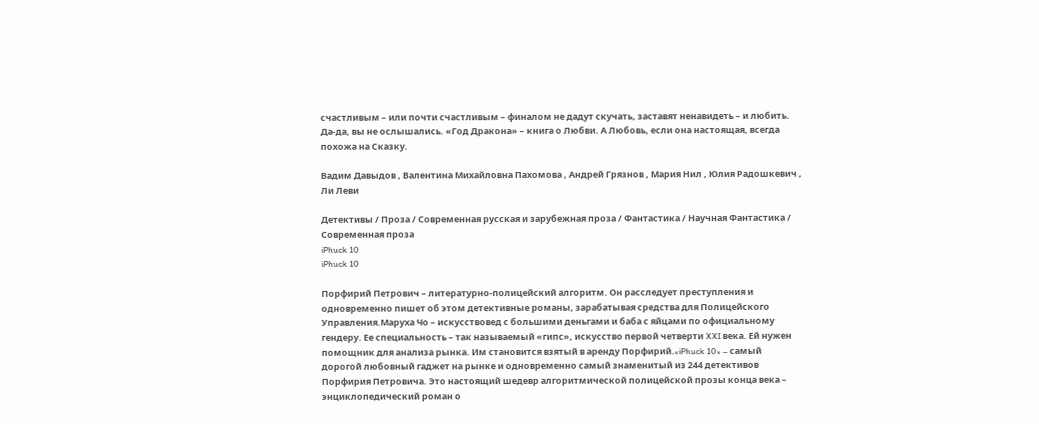счастливым – или почти счастливым – финалом не дадут скучать, заставят ненавидеть – и любить. Да-да, вы не ослышались. «Год Дракона» – книга о Любви. А Любовь, если она настоящая, всегда похожа на Сказку.

Вадим Давыдов , Валентина Михайловна Пахомова , Андрей Грязнов , Мария Нил , Юлия Радошкевич , Ли Леви

Детективы / Проза / Современная русская и зарубежная проза / Фантастика / Научная Фантастика / Современная проза
iPhuck 10
iPhuck 10

Порфирий Петрович – литературно-полицейский алгоритм. Он расследует преступления и одновременно пишет об этом детективные романы, зарабатывая средства для Полицейского Управления.Маруха Чо – искусствовед с большими деньгами и баба с яйцами по официальному гендеру. Ее специальность – так называемый «гипс», искусство первой четверти XXI века. Ей нужен помощник для анализа рынка. Им становится взятый в аренду Порфирий.«iPhuck 10» – самый дорогой любовный гаджет на рынке и одновременно самый знаменитый из 244 детективов Порфирия Петровича. Это настоящий шедевр алгоритмической полицейской прозы конца века – энциклопедический роман о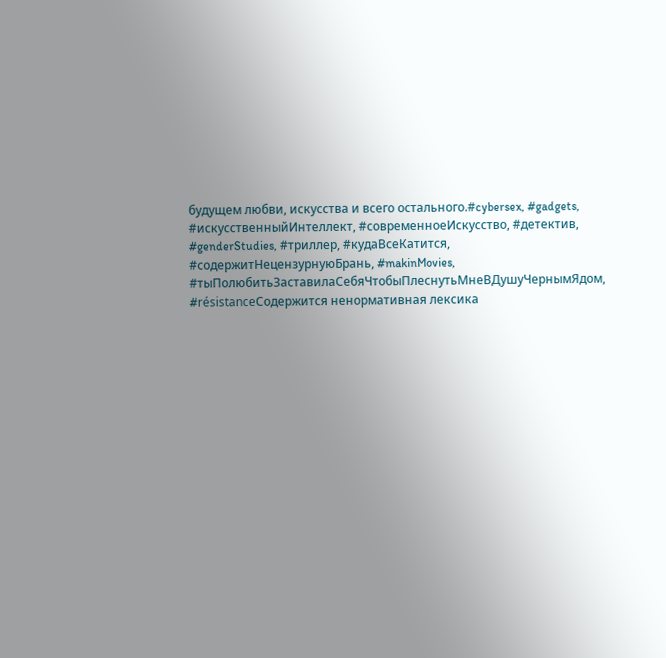будущем любви, искусства и всего остального.#cybersex, #gadgets, #искусственныйИнтеллект, #современноеИскусство, #детектив, #genderStudies, #триллер, #кудаВсеКатится, #содержитНецензурнуюБрань, #makinMovies, #тыПолюбитьЗаставилаСебяЧтобыПлеснутьМнеВДушуЧернымЯдом, #résistanceСодержится ненормативная лексика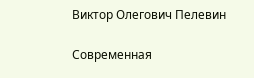Виктор Олегович Пелевин

Современная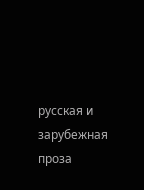русская и зарубежная проза